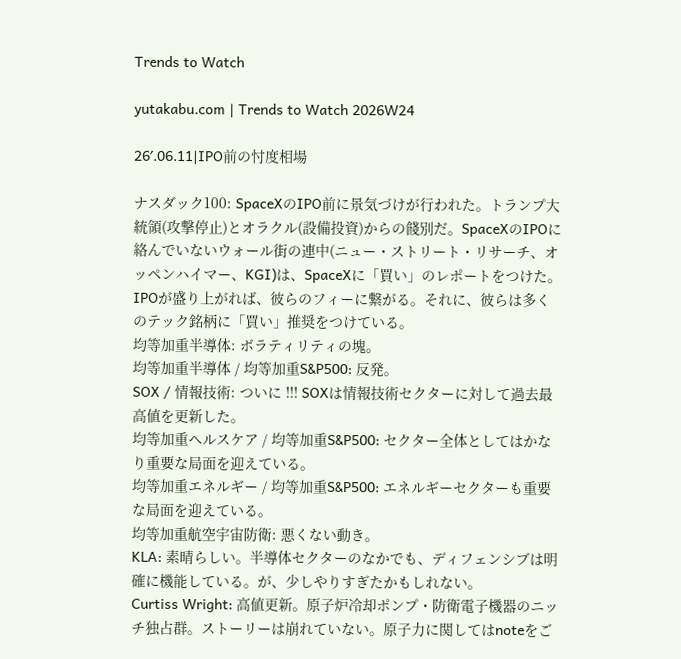Trends to Watch

yutakabu.com | Trends to Watch 2026W24

26′.06.11|IPO前の忖度相場

ナスダック100: SpaceXのIPO前に景気づけが行われた。トランプ大統領(攻撃停止)とオラクル(設備投資)からの餞別だ。SpaceXのIPOに絡んでいないウォール街の連中(ニュー・ストリート・リサーチ、オッペンハイマー、KGI)は、SpaceXに「買い」のレポートをつけた。IPOが盛り上がれば、彼らのフィーに繋がる。それに、彼らは多くのテック銘柄に「買い」推奨をつけている。
均等加重半導体: ボラティリティの塊。
均等加重半導体 / 均等加重S&P500: 反発。
SOX / 情報技術: ついに !!! SOXは情報技術セクターに対して過去最高値を更新した。
均等加重ヘルスケア / 均等加重S&P500: セクター全体としてはかなり重要な局面を迎えている。
均等加重エネルギー / 均等加重S&P500: エネルギーセクターも重要な局面を迎えている。
均等加重航空宇宙防衛: 悪くない動き。
KLA: 素晴らしい。半導体セクターのなかでも、ディフェンシブは明確に機能している。が、少しやりすぎたかもしれない。
Curtiss Wright: 高値更新。原子炉冷却ポンプ・防衛電子機器のニッチ独占群。ストーリーは崩れていない。原子力に関してはnoteをご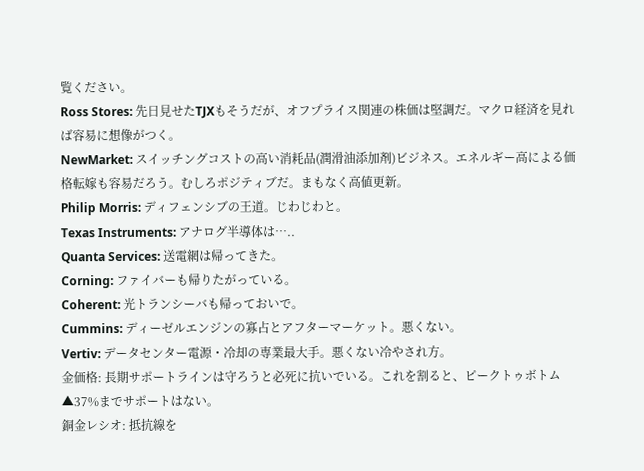覧ください。
Ross Stores: 先日見せたTJXもそうだが、オフプライス関連の株価は堅調だ。マクロ経済を見れば容易に想像がつく。
NewMarket: スイッチングコストの高い消耗品(潤滑油添加剤)ビジネス。エネルギー高による価格転嫁も容易だろう。むしろポジティブだ。まもなく高値更新。
Philip Morris: ディフェンシブの王道。じわじわと。
Texas Instruments: アナログ半導体は…..
Quanta Services: 送電網は帰ってきた。
Corning: ファイバーも帰りたがっている。
Coherent: 光トランシーバも帰っておいで。
Cummins: ディーゼルエンジンの寡占とアフターマーケット。悪くない。
Vertiv: データセンター電源・冷却の専業最大手。悪くない冷やされ方。
金価格: 長期サポートラインは守ろうと必死に抗いでいる。これを割ると、ピークトゥボトム▲37%までサポートはない。
銅金レシオ: 抵抗線を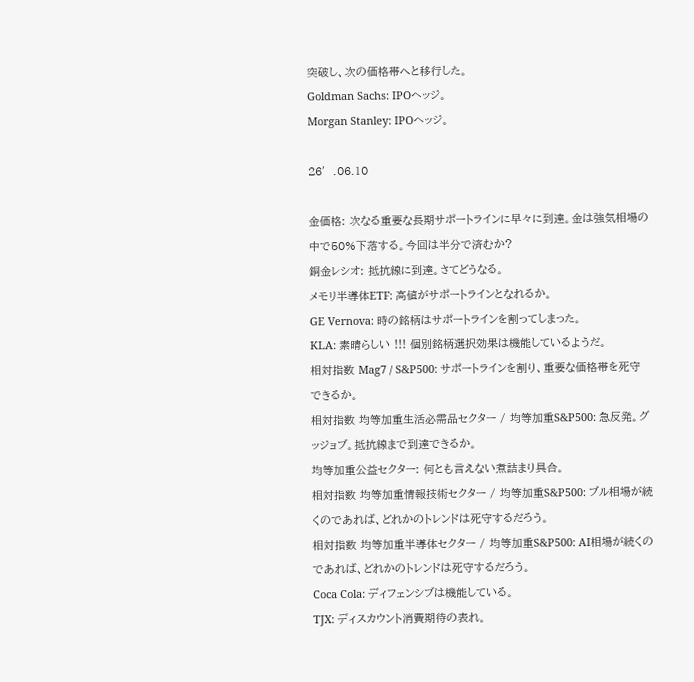突破し、次の価格帯へと移行した。
Goldman Sachs: IPOヘッジ。
Morgan Stanley: IPOヘッジ。

26′.06.10

金価格: 次なる重要な長期サポートラインに早々に到達。金は強気相場の中で50%下落する。今回は半分で済むか?
銅金レシオ: 抵抗線に到達。さてどうなる。
メモリ半導体ETF: 高値がサポートラインとなれるか。
GE Vernova: 時の銘柄はサポートラインを割ってしまった。
KLA: 素晴らしい !!! 個別銘柄選択効果は機能しているようだ。
相対指数 Mag7 / S&P500: サポートラインを割り、重要な価格帯を死守できるか。
相対指数 均等加重生活必需品セクター / 均等加重S&P500: 急反発。グッジョブ。抵抗線まで到達できるか。
均等加重公益セクター: 何とも言えない煮詰まり具合。
相対指数 均等加重情報技術セクター / 均等加重S&P500: ブル相場が続くのであれば、どれかのトレンドは死守するだろう。
相対指数 均等加重半導体セクター / 均等加重S&P500: AI相場が続くのであれば、どれかのトレンドは死守するだろう。
Coca Cola: ディフェンシブは機能している。
TJX: ディスカウント消費期待の表れ。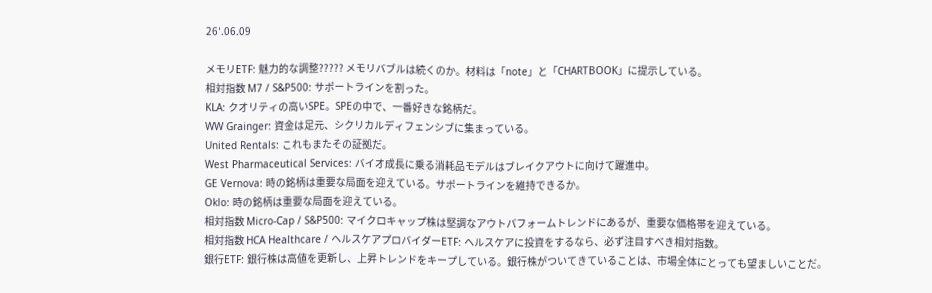26′.06.09

メモリETF: 魅力的な調整????? メモリバブルは続くのか。材料は「note」と「CHARTBOOK」に提示している。
相対指数 M7 / S&P500: サポートラインを割った。
KLA: クオリティの高いSPE。SPEの中で、一番好きな銘柄だ。
WW Grainger: 資金は足元、シクリカルディフェンシブに集まっている。
United Rentals: これもまたその証拠だ。
West Pharmaceutical Services: バイオ成長に乗る消耗品モデルはブレイクアウトに向けて躍進中。
GE Vernova: 時の銘柄は重要な局面を迎えている。サポートラインを維持できるか。
Oklo: 時の銘柄は重要な局面を迎えている。
相対指数 Micro-Cap / S&P500: マイクロキャップ株は堅調なアウトパフォームトレンドにあるが、重要な価格帯を迎えている。
相対指数 HCA Healthcare / ヘルスケアプロバイダーETF: ヘルスケアに投資をするなら、必ず注目すべき相対指数。
銀行ETF: 銀行株は高値を更新し、上昇トレンドをキープしている。銀行株がついてきていることは、市場全体にとっても望ましいことだ。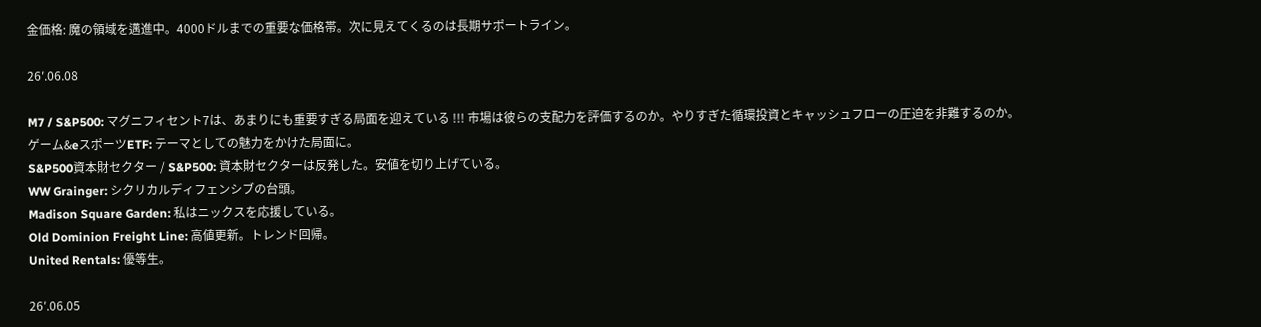金価格: 魔の領域を邁進中。4000ドルまでの重要な価格帯。次に見えてくるのは長期サポートライン。

26′.06.08

M7 / S&P500: マグニフィセント7は、あまりにも重要すぎる局面を迎えている !!! 市場は彼らの支配力を評価するのか。やりすぎた循環投資とキャッシュフローの圧迫を非難するのか。
ゲーム&eスポーツETF: テーマとしての魅力をかけた局面に。
S&P500資本財セクター / S&P500: 資本財セクターは反発した。安値を切り上げている。
WW Grainger: シクリカルディフェンシブの台頭。
Madison Square Garden: 私はニックスを応援している。
Old Dominion Freight Line: 高値更新。トレンド回帰。
United Rentals: 優等生。

26′.06.05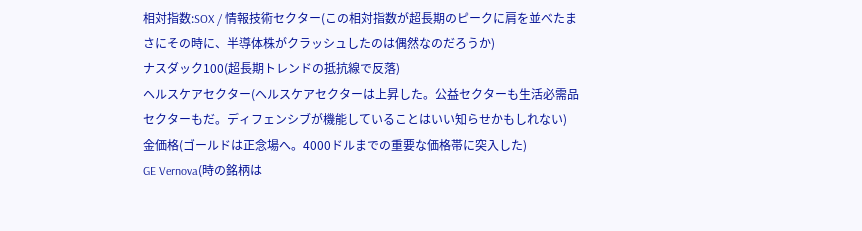相対指数:SOX / 情報技術セクター(この相対指数が超長期のピークに肩を並べたまさにその時に、半導体株がクラッシュしたのは偶然なのだろうか)
ナスダック100(超長期トレンドの抵抗線で反落)
ヘルスケアセクター(ヘルスケアセクターは上昇した。公益セクターも生活必需品セクターもだ。ディフェンシブが機能していることはいい知らせかもしれない)
金価格(ゴールドは正念場へ。4000ドルまでの重要な価格帯に突入した)
GE Vernova(時の銘柄は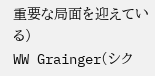重要な局面を迎えている)
WW Grainger(シク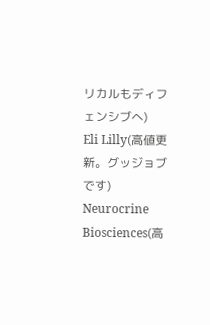リカルもディフェンシブへ)
Eli Lilly(高値更新。グッジョブです)
Neurocrine Biosciences(高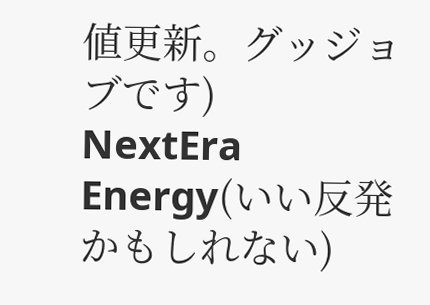値更新。グッジョブです)
NextEra Energy(いい反発かもしれない)